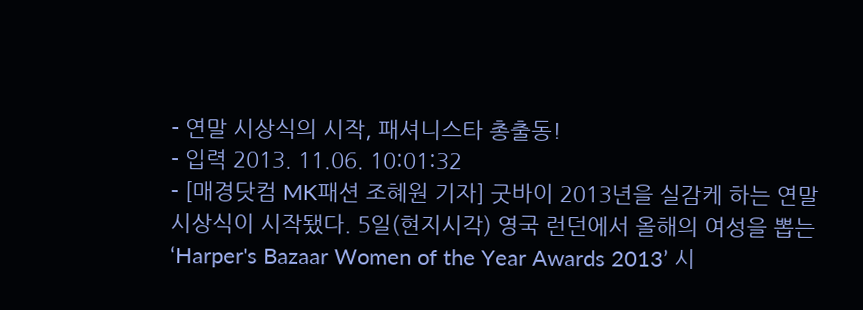- 연말 시상식의 시작, 패셔니스타 총출동!
- 입력 2013. 11.06. 10:01:32
- [매경닷컴 MK패션 조혜원 기자] 굿바이 2013년을 실감케 하는 연말 시상식이 시작됐다. 5일(현지시각) 영국 런던에서 올해의 여성을 뽑는 ‘Harper's Bazaar Women of the Year Awards 2013’ 시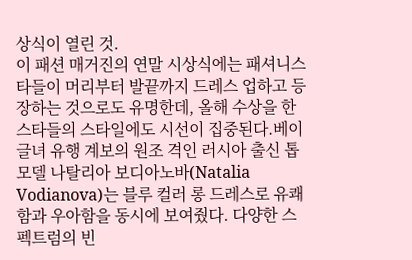상식이 열린 것.
이 패션 매거진의 연말 시상식에는 패셔니스타들이 머리부터 발끝까지 드레스 업하고 등장하는 것으로도 유명한데, 올해 수상을 한 스타들의 스타일에도 시선이 집중된다.베이글녀 유행 계보의 원조 격인 러시아 출신 톱 모델 나탈리아 보디아노바(Natalia Vodianova)는 블루 컬러 롱 드레스로 유쾌함과 우아함을 동시에 보여줬다. 다양한 스펙트럼의 빈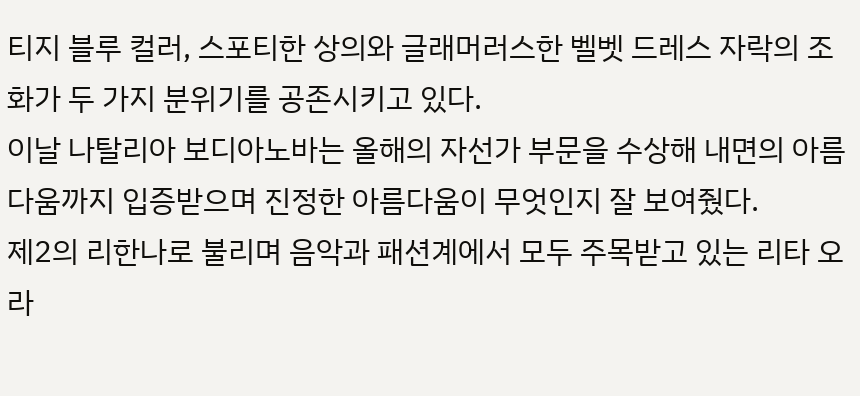티지 블루 컬러, 스포티한 상의와 글래머러스한 벨벳 드레스 자락의 조화가 두 가지 분위기를 공존시키고 있다.
이날 나탈리아 보디아노바는 올해의 자선가 부문을 수상해 내면의 아름다움까지 입증받으며 진정한 아름다움이 무엇인지 잘 보여줬다.
제2의 리한나로 불리며 음악과 패션계에서 모두 주목받고 있는 리타 오라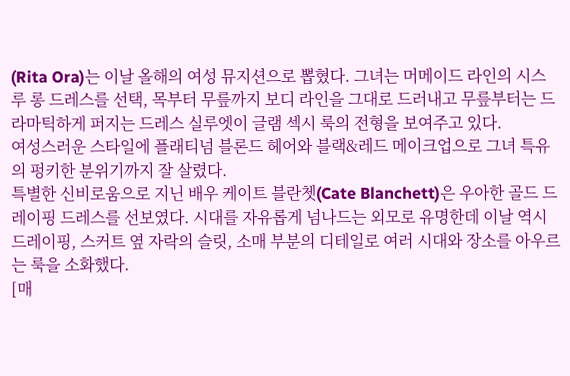(Rita Ora)는 이날 올해의 여성 뮤지션으로 뽑혔다. 그녀는 머메이드 라인의 시스루 롱 드레스를 선택, 목부터 무릎까지 보디 라인을 그대로 드러내고 무릎부터는 드라마틱하게 퍼지는 드레스 실루엣이 글램 섹시 룩의 전형을 보여주고 있다.
여성스러운 스타일에 플래티넘 블론드 헤어와 블랙&레드 메이크업으로 그녀 특유의 펑키한 분위기까지 잘 살렸다.
특별한 신비로움으로 지닌 배우 케이트 블란쳇(Cate Blanchett)은 우아한 골드 드레이핑 드레스를 선보였다. 시대를 자유롭게 넘나드는 외모로 유명한데 이날 역시 드레이핑, 스커트 옆 자락의 슬릿, 소매 부분의 디테일로 여러 시대와 장소를 아우르는 룩을 소화했다.
[매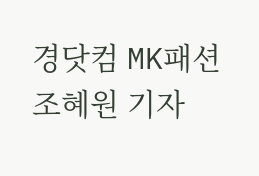경닷컴 MK패션 조혜원 기자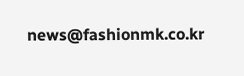news@fashionmk.co.kr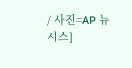/ 사진=AP 뉴시스]